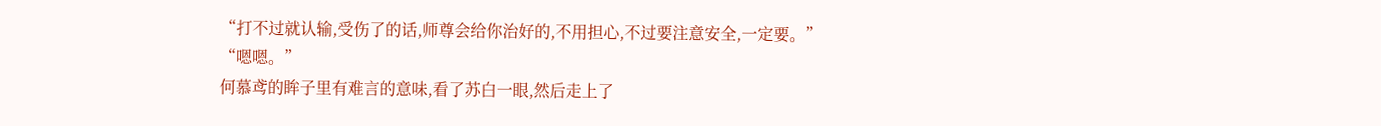“打不过就认输,受伤了的话,师尊会给你治好的,不用担心,不过要注意安全,一定要。”
“嗯嗯。”
何慕鸢的眸子里有难言的意味,看了苏白一眼,然后走上了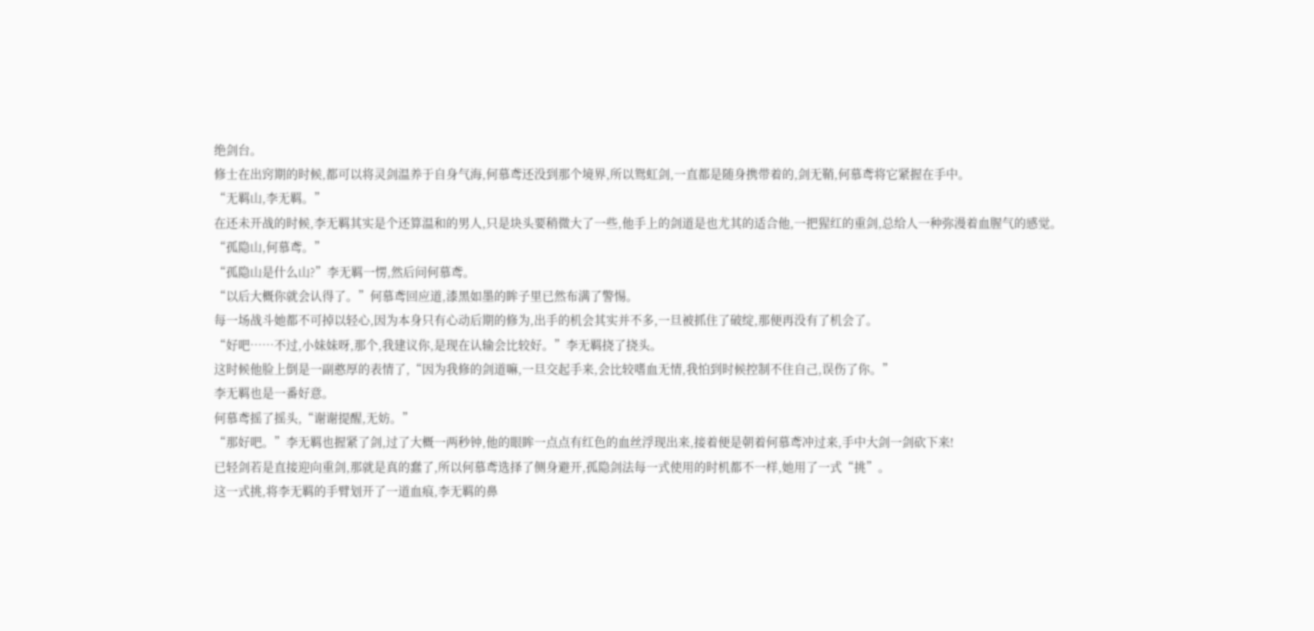绝剑台。
修士在出窍期的时候,都可以将灵剑温养于自身气海,何慕鸢还没到那个境界,所以鸳虹剑,一直都是随身携带着的,剑无鞘,何慕鸢将它紧握在手中。
“无羁山,李无羁。”
在还未开战的时候,李无羁其实是个还算温和的男人,只是块头要稍微大了一些,他手上的剑道是也尤其的适合他,一把猩红的重剑,总给人一种弥漫着血腥气的感觉。
“孤隐山,何慕鸢。”
“孤隐山是什么山?”李无羁一愣,然后问何慕鸢。
“以后大概你就会认得了。”何慕鸢回应道,漆黑如墨的眸子里已然布满了警惕。
每一场战斗她都不可掉以轻心,因为本身只有心动后期的修为,出手的机会其实并不多,一旦被抓住了破绽,那便再没有了机会了。
“好吧……不过,小妹妹呀,那个,我建议你,是现在认输会比较好。”李无羁挠了挠头。
这时候他脸上倒是一副憨厚的表情了,“因为我修的剑道嘛,一旦交起手来,会比较嗜血无情,我怕到时候控制不住自己,误伤了你。”
李无羁也是一番好意。
何慕鸢摇了摇头,“谢谢提醒,无妨。”
“那好吧。”李无羁也握紧了剑,过了大概一两秒钟,他的眼眸一点点有红色的血丝浮现出来,接着便是朝着何慕鸢冲过来,手中大剑一剑砍下来!
已轻剑若是直接迎向重剑,那就是真的蠢了,所以何慕鸢选择了侧身避开,孤隐剑法每一式使用的时机都不一样,她用了一式“挑”。
这一式挑,将李无羁的手臂划开了一道血痕,李无羁的鼻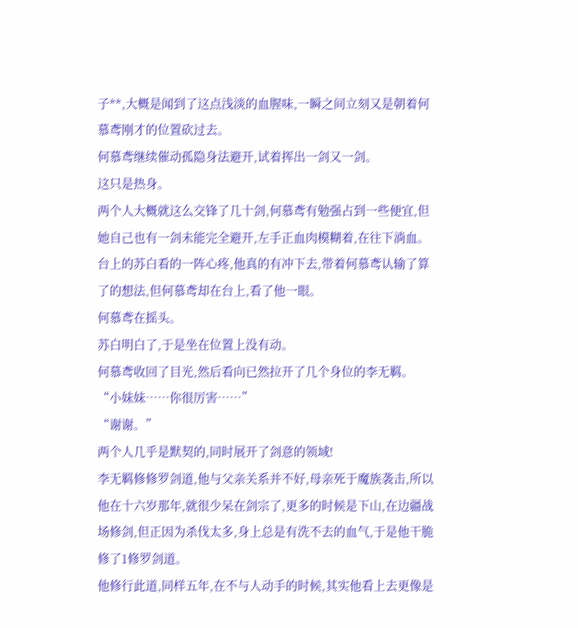子**,大概是闻到了这点浅淡的血腥味,一瞬之间立刻又是朝着何慕鸢刚才的位置砍过去。
何慕鸢继续催动孤隐身法避开,试着挥出一剑又一剑。
这只是热身。
两个人大概就这么交锋了几十剑,何慕鸢有勉强占到一些便宜,但她自己也有一剑未能完全避开,左手正血肉模糊着,在往下淌血。
台上的苏白看的一阵心疼,他真的有冲下去,带着何慕鸢认输了算了的想法,但何慕鸢却在台上,看了他一眼。
何慕鸢在摇头。
苏白明白了,于是坐在位置上没有动。
何慕鸢收回了目光,然后看向已然拉开了几个身位的李无羁。
“小妹妹……你很厉害……”
“谢谢。”
两个人几乎是默契的,同时展开了剑意的领域!
李无羁修修罗剑道,他与父亲关系并不好,母亲死于魔族袭击,所以他在十六岁那年,就很少呆在剑宗了,更多的时候是下山,在边疆战场修剑,但正因为杀伐太多,身上总是有洗不去的血气,于是他干脆修了1修罗剑道。
他修行此道,同样五年,在不与人动手的时候,其实他看上去更像是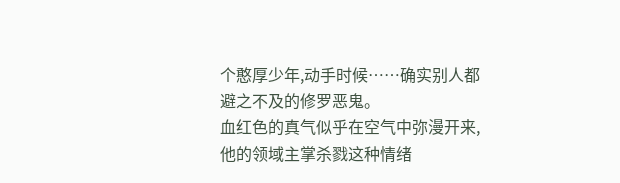个憨厚少年,动手时候……确实别人都避之不及的修罗恶鬼。
血红色的真气似乎在空气中弥漫开来,他的领域主掌杀戮这种情绪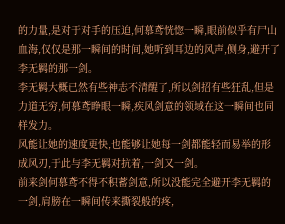的力量,是对于对手的压迫,何慕鸢恍惚一瞬,眼前似乎有尸山血海,仅仅是那一瞬间的时间,她听到耳边的风声,侧身,避开了李无羁的那一剑。
李无羁大概已然有些神志不清醒了,所以剑招有些狂乱,但是力道无穷,何慕鸢睁眼一瞬,疾风剑意的领域在这一瞬间也同样发力。
风能让她的速度更快,也能够让她每一剑都能轻而易举的形成风刃,于此与李无羁对抗着,一剑又一剑。
前来剑何慕鸢不得不积蓄剑意,所以没能完全避开李无羁的一剑,肩膀在一瞬间传来撕裂般的疼,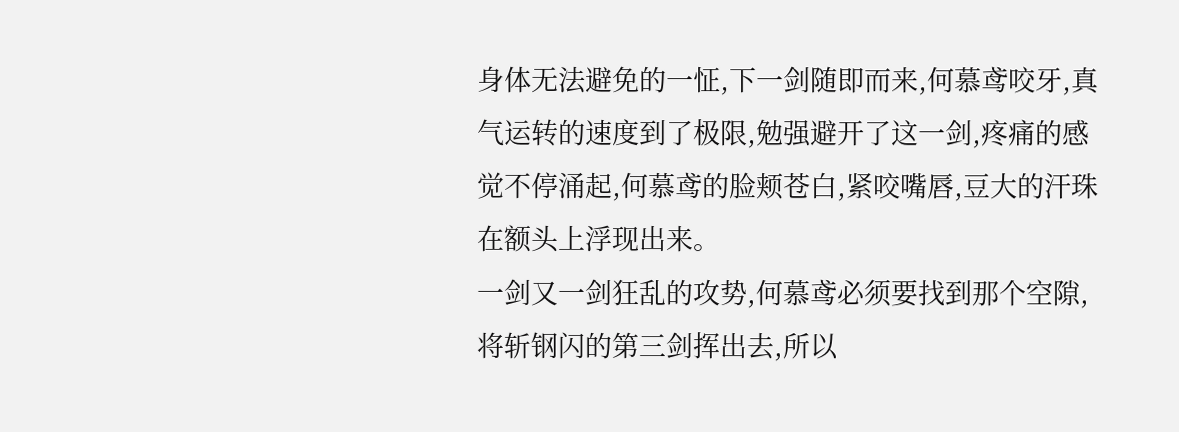身体无法避免的一怔,下一剑随即而来,何慕鸢咬牙,真气运转的速度到了极限,勉强避开了这一剑,疼痛的感觉不停涌起,何慕鸢的脸颊苍白,紧咬嘴唇,豆大的汗珠在额头上浮现出来。
一剑又一剑狂乱的攻势,何慕鸢必须要找到那个空隙,将斩钢闪的第三剑挥出去,所以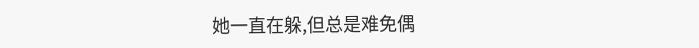她一直在躲,但总是难免偶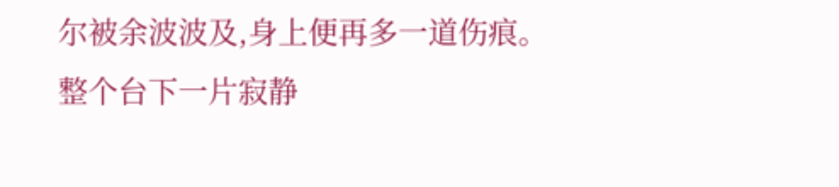尔被余波波及,身上便再多一道伤痕。
整个台下一片寂静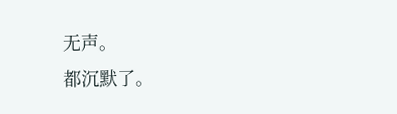无声。
都沉默了。